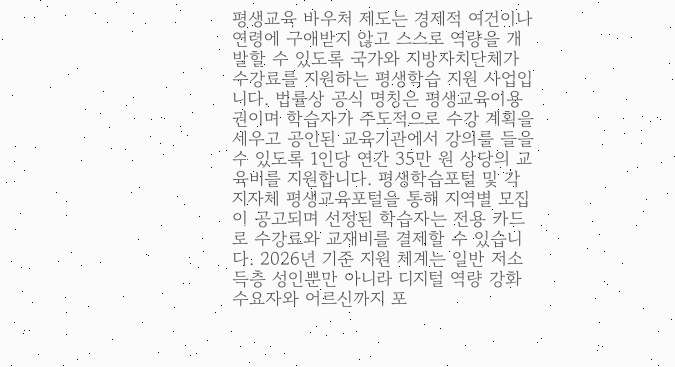평생교육 바우처 제도는 경제적 여건이나 연령에 구애받지 않고 스스로 역량을 개발할 수 있도록 국가와 지방자치단체가 수강료를 지원하는 평생학습 지원 사업입니다. 법률상 공식 명칭은 평생교육이용권이며 학습자가 주도적으로 수강 계획을 세우고 공인된 교육기관에서 강의를 들을 수 있도록 1인당 연간 35만 원 상당의 교육비를 지원합니다. 평생학습포털 및 각 지자체 평생교육포털을 통해 지역별 모집이 공고되며 선정된 학습자는 전용 카드로 수강료와 교재비를 결제할 수 있습니다. 2026년 기준 지원 체계는 일반 저소득층 성인뿐만 아니라 디지털 역량 강화 수요자와 어르신까지 포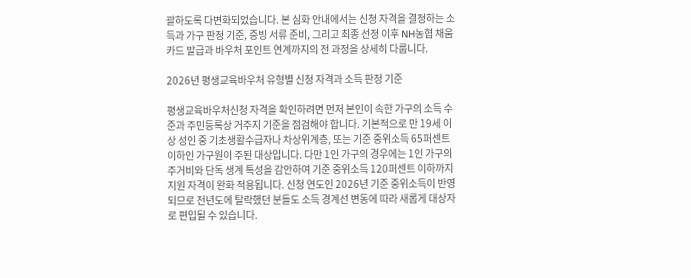괄하도록 다변화되었습니다. 본 심화 안내에서는 신청 자격을 결정하는 소득과 가구 판정 기준, 증빙 서류 준비, 그리고 최종 선정 이후 NH농협 채움카드 발급과 바우처 포인트 연계까지의 전 과정을 상세히 다룹니다.

2026년 평생교육바우처 유형별 신청 자격과 소득 판정 기준

평생교육바우처신청 자격을 확인하려면 먼저 본인이 속한 가구의 소득 수준과 주민등록상 거주지 기준을 점검해야 합니다. 기본적으로 만 19세 이상 성인 중 기초생활수급자나 차상위계층, 또는 기준 중위소득 65퍼센트 이하인 가구원이 주된 대상입니다. 다만 1인 가구의 경우에는 1인 가구의 주거비와 단독 생계 특성을 감안하여 기준 중위소득 120퍼센트 이하까지 지원 자격이 완화 적용됩니다. 신청 연도인 2026년 기준 중위소득이 반영되므로 전년도에 탈락했던 분들도 소득 경계선 변동에 따라 새롭게 대상자로 편입될 수 있습니다.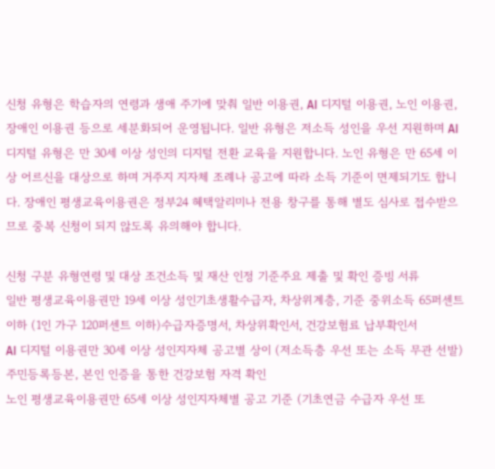신청 유형은 학습자의 연령과 생애 주기에 맞춰 일반 이용권, AI 디지털 이용권, 노인 이용권, 장애인 이용권 등으로 세분화되어 운영됩니다. 일반 유형은 저소득 성인을 우선 지원하며 AI 디지털 유형은 만 30세 이상 성인의 디지털 전환 교육을 지원합니다. 노인 유형은 만 65세 이상 어르신을 대상으로 하며 거주지 지자체 조례나 공고에 따라 소득 기준이 면제되기도 합니다. 장애인 평생교육이용권은 정부24 혜택알리미나 전용 창구를 통해 별도 심사로 접수받으므로 중복 신청이 되지 않도록 유의해야 합니다.

신청 구분 유형연령 및 대상 조건소득 및 재산 인정 기준주요 제출 및 확인 증빙 서류
일반 평생교육이용권만 19세 이상 성인기초생활수급자, 차상위계층, 기준 중위소득 65퍼센트 이하 (1인 가구 120퍼센트 이하)수급자증명서, 차상위확인서, 건강보험료 납부확인서
AI 디지털 이용권만 30세 이상 성인지자체 공고별 상이 (저소득층 우선 또는 소득 무관 선발)주민등록등본, 본인 인증을 통한 건강보험 자격 확인
노인 평생교육이용권만 65세 이상 성인지자체별 공고 기준 (기초연금 수급자 우선 또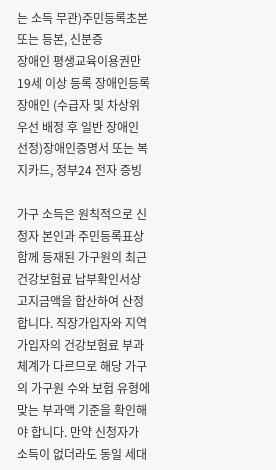는 소득 무관)주민등록초본 또는 등본, 신분증
장애인 평생교육이용권만 19세 이상 등록 장애인등록 장애인 (수급자 및 차상위 우선 배정 후 일반 장애인 선정)장애인증명서 또는 복지카드, 정부24 전자 증빙

가구 소득은 원칙적으로 신청자 본인과 주민등록표상 함께 등재된 가구원의 최근 건강보험료 납부확인서상 고지금액을 합산하여 산정합니다. 직장가입자와 지역가입자의 건강보험료 부과 체계가 다르므로 해당 가구의 가구원 수와 보험 유형에 맞는 부과액 기준을 확인해야 합니다. 만약 신청자가 소득이 없더라도 동일 세대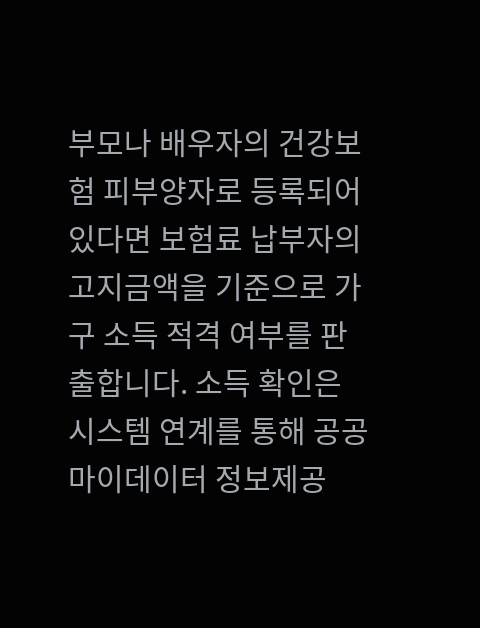부모나 배우자의 건강보험 피부양자로 등록되어 있다면 보험료 납부자의 고지금액을 기준으로 가구 소득 적격 여부를 판출합니다. 소득 확인은 시스템 연계를 통해 공공 마이데이터 정보제공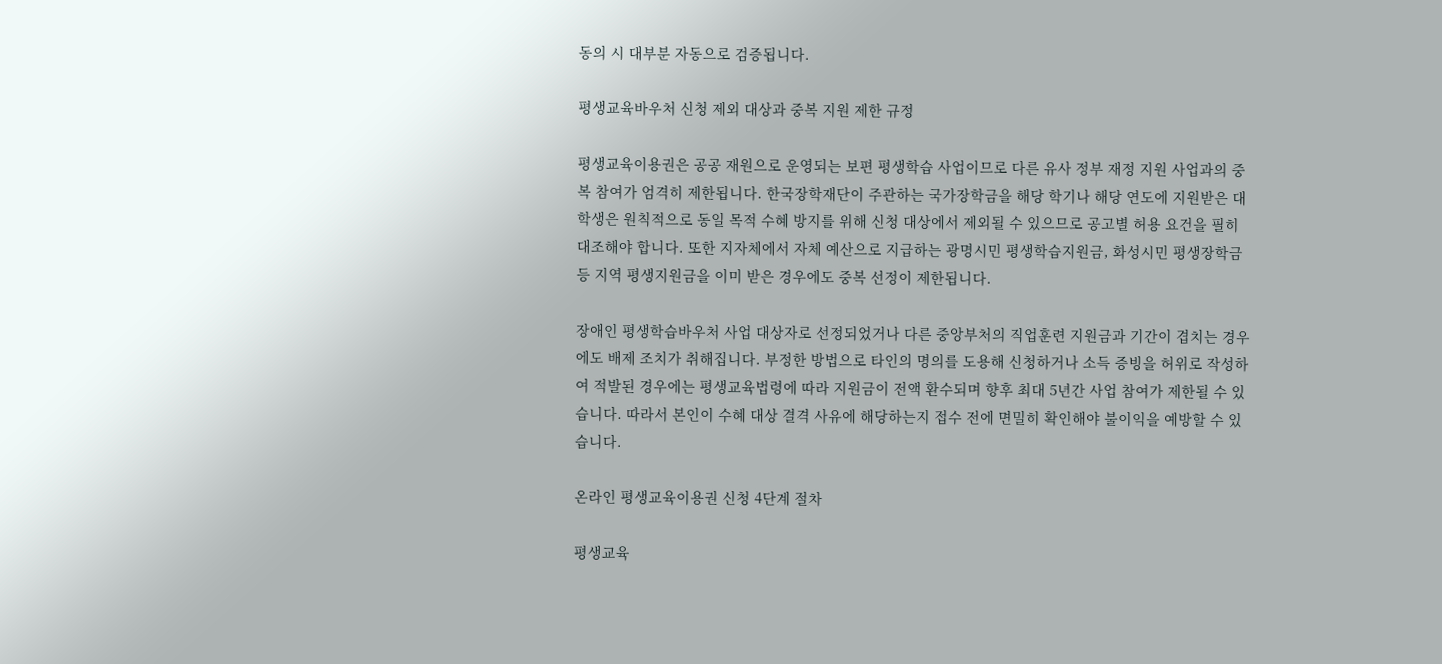동의 시 대부분 자동으로 검증됩니다.

평생교육바우처 신청 제외 대상과 중복 지원 제한 규정

평생교육이용권은 공공 재원으로 운영되는 보편 평생학습 사업이므로 다른 유사 정부 재정 지원 사업과의 중복 참여가 엄격히 제한됩니다. 한국장학재단이 주관하는 국가장학금을 해당 학기나 해당 연도에 지원받은 대학생은 원칙적으로 동일 목적 수혜 방지를 위해 신청 대상에서 제외될 수 있으므로 공고별 허용 요건을 필히 대조해야 합니다. 또한 지자체에서 자체 예산으로 지급하는 광명시민 평생학습지원금, 화성시민 평생장학금 등 지역 평생지원금을 이미 받은 경우에도 중복 선정이 제한됩니다.

장애인 평생학습바우처 사업 대상자로 선정되었거나 다른 중앙부처의 직업훈련 지원금과 기간이 겹치는 경우에도 배제 조치가 취해집니다. 부정한 방법으로 타인의 명의를 도용해 신청하거나 소득 증빙을 허위로 작성하여 적발된 경우에는 평생교육법령에 따라 지원금이 전액 환수되며 향후 최대 5년간 사업 참여가 제한될 수 있습니다. 따라서 본인이 수혜 대상 결격 사유에 해당하는지 접수 전에 면밀히 확인해야 불이익을 예방할 수 있습니다.

온라인 평생교육이용권 신청 4단계 절차

평생교육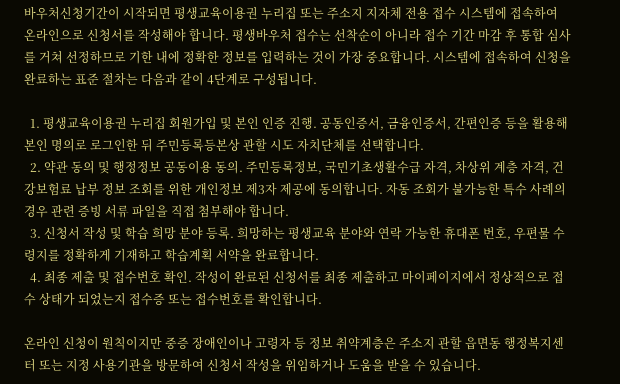바우처신청기간이 시작되면 평생교육이용권 누리집 또는 주소지 지자체 전용 접수 시스템에 접속하여 온라인으로 신청서를 작성해야 합니다. 평생바우처 접수는 선착순이 아니라 접수 기간 마감 후 통합 심사를 거쳐 선정하므로 기한 내에 정확한 정보를 입력하는 것이 가장 중요합니다. 시스템에 접속하여 신청을 완료하는 표준 절차는 다음과 같이 4단계로 구성됩니다.

  1. 평생교육이용권 누리집 회원가입 및 본인 인증 진행. 공동인증서, 금융인증서, 간편인증 등을 활용해 본인 명의로 로그인한 뒤 주민등록등본상 관할 시도 자치단체를 선택합니다.
  2. 약관 동의 및 행정정보 공동이용 동의. 주민등록정보, 국민기초생활수급 자격, 차상위 계층 자격, 건강보험료 납부 정보 조회를 위한 개인정보 제3자 제공에 동의합니다. 자동 조회가 불가능한 특수 사례의 경우 관련 증빙 서류 파일을 직접 첨부해야 합니다.
  3. 신청서 작성 및 학습 희망 분야 등록. 희망하는 평생교육 분야와 연락 가능한 휴대폰 번호, 우편물 수령지를 정확하게 기재하고 학습계획 서약을 완료합니다.
  4. 최종 제출 및 접수번호 확인. 작성이 완료된 신청서를 최종 제출하고 마이페이지에서 정상적으로 접수 상태가 되었는지 접수증 또는 접수번호를 확인합니다.

온라인 신청이 원칙이지만 중증 장애인이나 고령자 등 정보 취약계층은 주소지 관할 읍면동 행정복지센터 또는 지정 사용기관을 방문하여 신청서 작성을 위임하거나 도움을 받을 수 있습니다.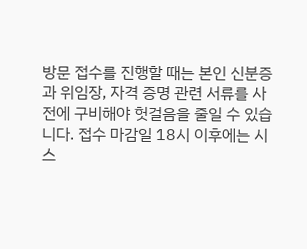방문 접수를 진행할 때는 본인 신분증과 위임장, 자격 증명 관련 서류를 사전에 구비해야 헛걸음을 줄일 수 있습니다. 접수 마감일 18시 이후에는 시스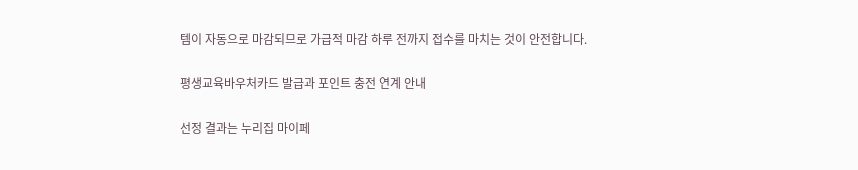템이 자동으로 마감되므로 가급적 마감 하루 전까지 접수를 마치는 것이 안전합니다.

평생교육바우처카드 발급과 포인트 충전 연계 안내

선정 결과는 누리집 마이페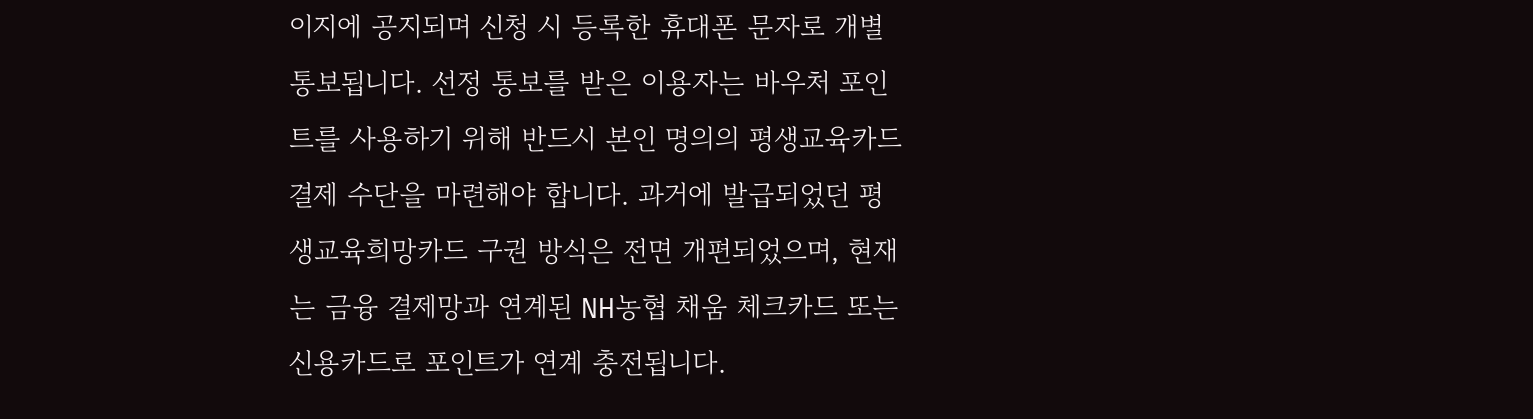이지에 공지되며 신청 시 등록한 휴대폰 문자로 개별 통보됩니다. 선정 통보를 받은 이용자는 바우처 포인트를 사용하기 위해 반드시 본인 명의의 평생교육카드 결제 수단을 마련해야 합니다. 과거에 발급되었던 평생교육희망카드 구권 방식은 전면 개편되었으며, 현재는 금융 결제망과 연계된 NH농협 채움 체크카드 또는 신용카드로 포인트가 연계 충전됩니다.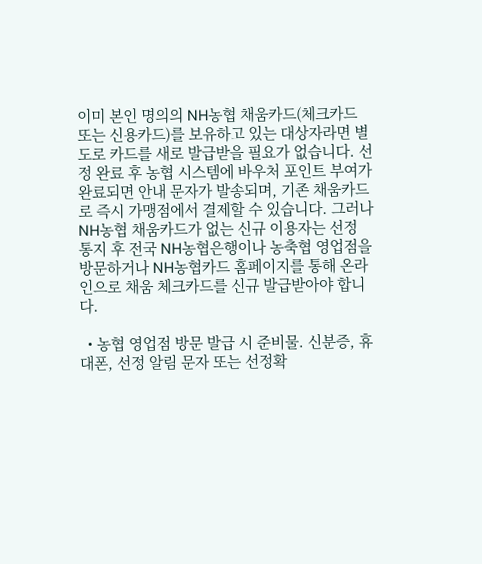이미 본인 명의의 NH농협 채움카드(체크카드 또는 신용카드)를 보유하고 있는 대상자라면 별도로 카드를 새로 발급받을 필요가 없습니다. 선정 완료 후 농협 시스템에 바우처 포인트 부여가 완료되면 안내 문자가 발송되며, 기존 채움카드로 즉시 가맹점에서 결제할 수 있습니다. 그러나 NH농협 채움카드가 없는 신규 이용자는 선정 통지 후 전국 NH농협은행이나 농축협 영업점을 방문하거나 NH농협카드 홈페이지를 통해 온라인으로 채움 체크카드를 신규 발급받아야 합니다.

  • 농협 영업점 방문 발급 시 준비물. 신분증, 휴대폰, 선정 알림 문자 또는 선정확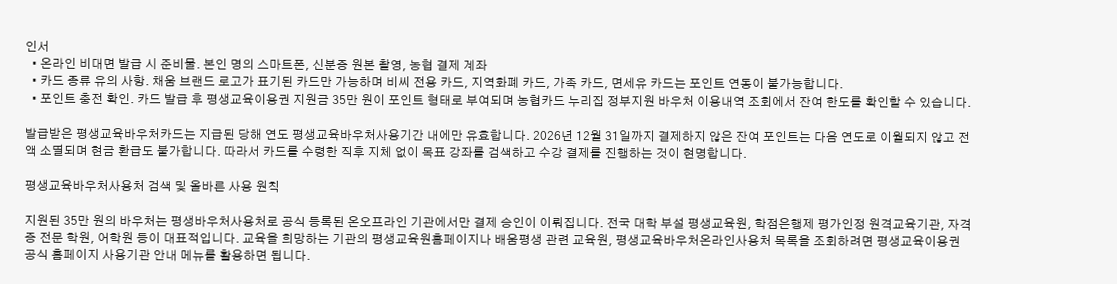인서
  • 온라인 비대면 발급 시 준비물. 본인 명의 스마트폰, 신분증 원본 촬영, 농협 결제 계좌
  • 카드 종류 유의 사항. 채움 브랜드 로고가 표기된 카드만 가능하며 비씨 전용 카드, 지역화폐 카드, 가족 카드, 면세유 카드는 포인트 연동이 불가능합니다.
  • 포인트 충전 확인. 카드 발급 후 평생교육이용권 지원금 35만 원이 포인트 형태로 부여되며 농협카드 누리집 정부지원 바우처 이용내역 조회에서 잔여 한도를 확인할 수 있습니다.

발급받은 평생교육바우처카드는 지급된 당해 연도 평생교육바우처사용기간 내에만 유효합니다. 2026년 12월 31일까지 결제하지 않은 잔여 포인트는 다음 연도로 이월되지 않고 전액 소멸되며 현금 환급도 불가합니다. 따라서 카드를 수령한 직후 지체 없이 목표 강좌를 검색하고 수강 결제를 진행하는 것이 현명합니다.

평생교육바우처사용처 검색 및 올바른 사용 원칙

지원된 35만 원의 바우처는 평생바우처사용처로 공식 등록된 온오프라인 기관에서만 결제 승인이 이뤄집니다. 전국 대학 부설 평생교육원, 학점은행제 평가인정 원격교육기관, 자격증 전문 학원, 어학원 등이 대표적입니다. 교육을 희망하는 기관의 평생교육원홈페이지나 배움평생 관련 교육원, 평생교육바우처온라인사용처 목록을 조회하려면 평생교육이용권 공식 홈페이지 사용기관 안내 메뉴를 활용하면 됩니다.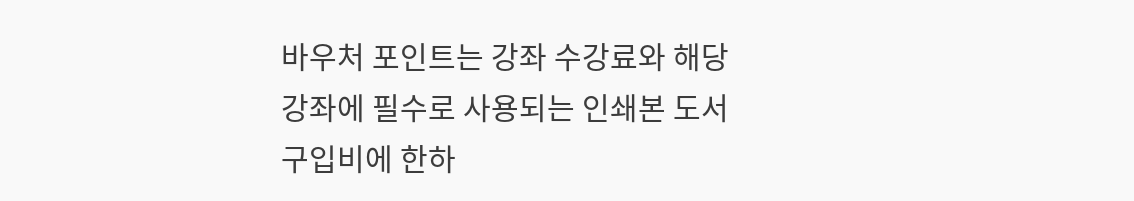바우처 포인트는 강좌 수강료와 해당 강좌에 필수로 사용되는 인쇄본 도서 구입비에 한하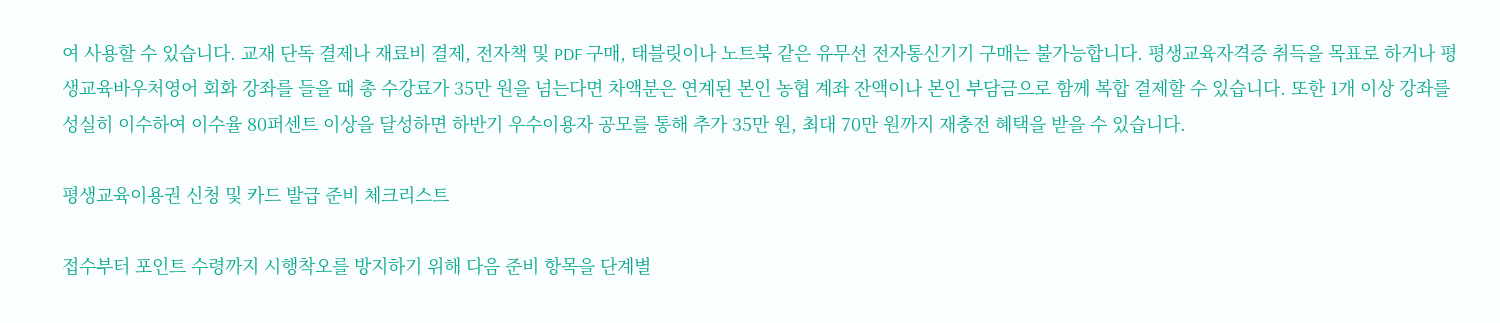여 사용할 수 있습니다. 교재 단독 결제나 재료비 결제, 전자책 및 PDF 구매, 태블릿이나 노트북 같은 유무선 전자통신기기 구매는 불가능합니다. 평생교육자격증 취득을 목표로 하거나 평생교육바우처영어 회화 강좌를 들을 때 총 수강료가 35만 원을 넘는다면 차액분은 연계된 본인 농협 계좌 잔액이나 본인 부담금으로 함께 복합 결제할 수 있습니다. 또한 1개 이상 강좌를 성실히 이수하여 이수율 80퍼센트 이상을 달성하면 하반기 우수이용자 공모를 통해 추가 35만 원, 최대 70만 원까지 재충전 혜택을 받을 수 있습니다.

평생교육이용권 신청 및 카드 발급 준비 체크리스트

접수부터 포인트 수령까지 시행착오를 방지하기 위해 다음 준비 항목을 단계별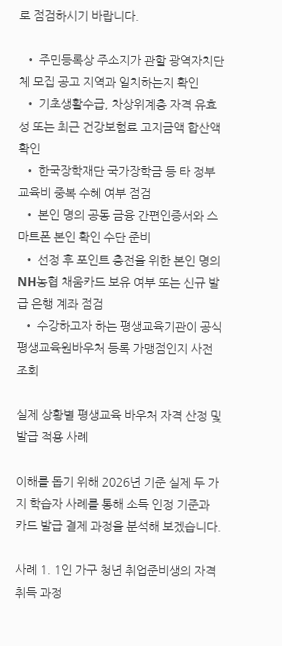로 점검하시기 바랍니다.

  • 주민등록상 주소지가 관할 광역자치단체 모집 공고 지역과 일치하는지 확인
  • 기초생활수급, 차상위계층 자격 유효성 또는 최근 건강보험료 고지금액 합산액 확인
  • 한국장학재단 국가장학금 등 타 정부 교육비 중복 수혜 여부 점검
  • 본인 명의 공동 금융 간편인증서와 스마트폰 본인 확인 수단 준비
  • 선정 후 포인트 충전을 위한 본인 명의 NH농협 채움카드 보유 여부 또는 신규 발급 은행 계좌 점검
  • 수강하고자 하는 평생교육기관이 공식 평생교육원바우처 등록 가맹점인지 사전 조회

실제 상황별 평생교육 바우처 자격 산정 및 발급 적용 사례

이해를 돕기 위해 2026년 기준 실제 두 가지 학습자 사례를 통해 소득 인정 기준과 카드 발급 결제 과정을 분석해 보겠습니다.

사례 1. 1인 가구 청년 취업준비생의 자격 취득 과정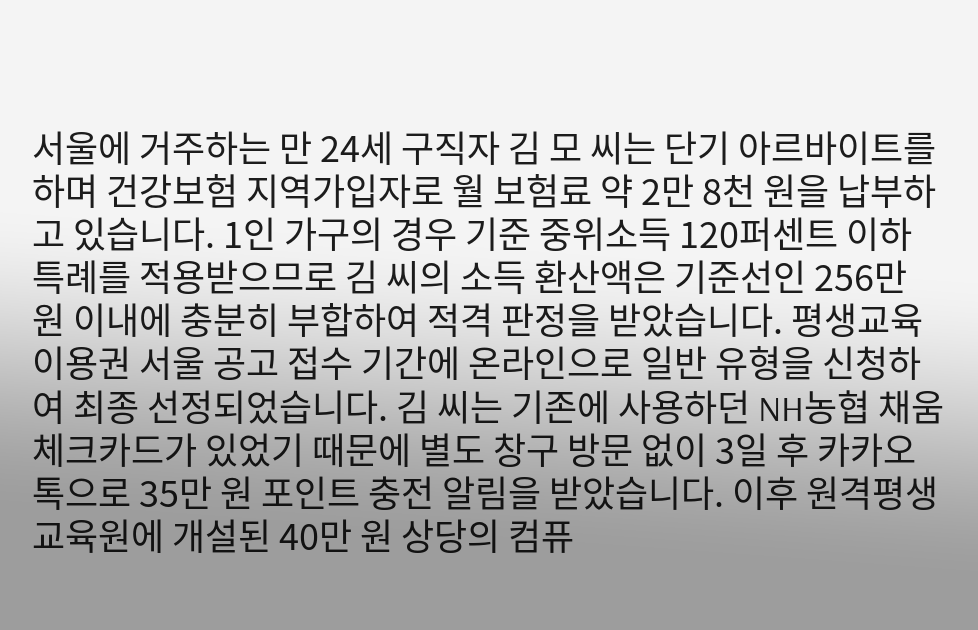서울에 거주하는 만 24세 구직자 김 모 씨는 단기 아르바이트를 하며 건강보험 지역가입자로 월 보험료 약 2만 8천 원을 납부하고 있습니다. 1인 가구의 경우 기준 중위소득 120퍼센트 이하 특례를 적용받으므로 김 씨의 소득 환산액은 기준선인 256만 원 이내에 충분히 부합하여 적격 판정을 받았습니다. 평생교육이용권 서울 공고 접수 기간에 온라인으로 일반 유형을 신청하여 최종 선정되었습니다. 김 씨는 기존에 사용하던 NH농협 채움 체크카드가 있었기 때문에 별도 창구 방문 없이 3일 후 카카오톡으로 35만 원 포인트 충전 알림을 받았습니다. 이후 원격평생교육원에 개설된 40만 원 상당의 컴퓨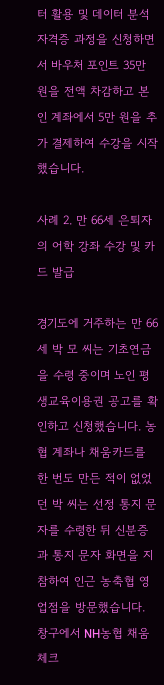터 활용 및 데이터 분석 자격증 과정을 신청하면서 바우처 포인트 35만 원을 전액 차감하고 본인 계좌에서 5만 원을 추가 결제하여 수강을 시작했습니다.

사례 2. 만 66세 은퇴자의 어학 강좌 수강 및 카드 발급

경기도에 거주하는 만 66세 박 모 씨는 기초연금을 수령 중이며 노인 평생교육이용권 공고를 확인하고 신청했습니다. 농협 계좌나 채움카드를 한 번도 만든 적이 없었던 박 씨는 선정 통지 문자를 수령한 뒤 신분증과 통지 문자 화면을 지참하여 인근 농축협 영업점을 방문했습니다. 창구에서 NH농협 채움 체크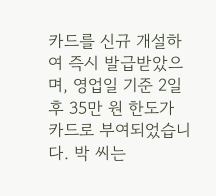카드를 신규 개설하여 즉시 발급받았으며, 영업일 기준 2일 후 35만 원 한도가 카드로 부여되었습니다. 박 씨는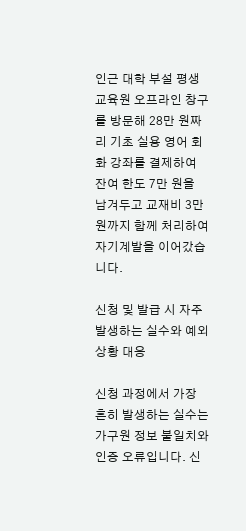인근 대학 부설 평생교육원 오프라인 창구를 방문해 28만 원짜리 기초 실용 영어 회화 강좌를 결제하여 잔여 한도 7만 원을 남겨두고 교재비 3만 원까지 함께 처리하여 자기계발을 이어갔습니다.

신청 및 발급 시 자주 발생하는 실수와 예외 상황 대응

신청 과정에서 가장 흔히 발생하는 실수는 가구원 정보 불일치와 인증 오류입니다. 신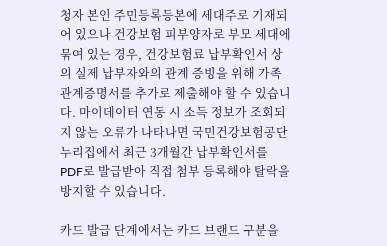청자 본인 주민등록등본에 세대주로 기재되어 있으나 건강보험 피부양자로 부모 세대에 묶여 있는 경우, 건강보험료 납부확인서 상의 실제 납부자와의 관계 증빙을 위해 가족관계증명서를 추가로 제출해야 할 수 있습니다. 마이데이터 연동 시 소득 정보가 조회되지 않는 오류가 나타나면 국민건강보험공단 누리집에서 최근 3개월간 납부확인서를 PDF로 발급받아 직접 첨부 등록해야 탈락을 방지할 수 있습니다.

카드 발급 단계에서는 카드 브랜드 구분을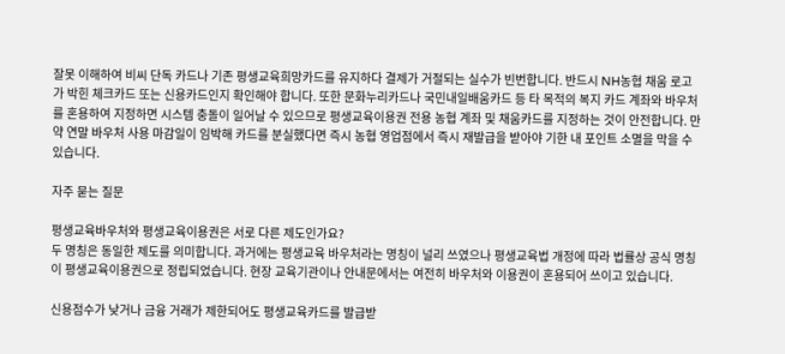잘못 이해하여 비씨 단독 카드나 기존 평생교육희망카드를 유지하다 결제가 거절되는 실수가 빈번합니다. 반드시 NH농협 채움 로고가 박힌 체크카드 또는 신용카드인지 확인해야 합니다. 또한 문화누리카드나 국민내일배움카드 등 타 목적의 복지 카드 계좌와 바우처를 혼용하여 지정하면 시스템 충돌이 일어날 수 있으므로 평생교육이용권 전용 농협 계좌 및 채움카드를 지정하는 것이 안전합니다. 만약 연말 바우처 사용 마감일이 임박해 카드를 분실했다면 즉시 농협 영업점에서 즉시 재발급을 받아야 기한 내 포인트 소멸을 막을 수 있습니다.

자주 묻는 질문

평생교육바우처와 평생교육이용권은 서로 다른 제도인가요?
두 명칭은 동일한 제도를 의미합니다. 과거에는 평생교육 바우처라는 명칭이 널리 쓰였으나 평생교육법 개정에 따라 법률상 공식 명칭이 평생교육이용권으로 정립되었습니다. 현장 교육기관이나 안내문에서는 여전히 바우처와 이용권이 혼용되어 쓰이고 있습니다.

신용점수가 낮거나 금융 거래가 제한되어도 평생교육카드를 발급받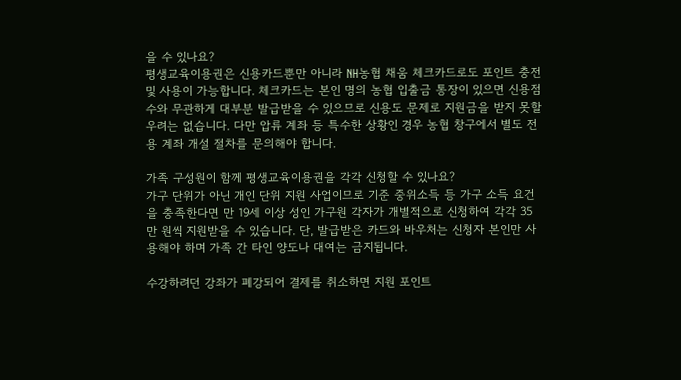을 수 있나요?
평생교육이용권은 신용카드뿐만 아니라 NH농협 채움 체크카드로도 포인트 충전 및 사용이 가능합니다. 체크카드는 본인 명의 농협 입출금 통장이 있으면 신용점수와 무관하게 대부분 발급받을 수 있으므로 신용도 문제로 지원금을 받지 못할 우려는 없습니다. 다만 압류 계좌 등 특수한 상황인 경우 농협 창구에서 별도 전용 계좌 개설 절차를 문의해야 합니다.

가족 구성원이 함께 평생교육이용권을 각각 신청할 수 있나요?
가구 단위가 아닌 개인 단위 지원 사업이므로 기준 중위소득 등 가구 소득 요건을 충족한다면 만 19세 이상 성인 가구원 각자가 개별적으로 신청하여 각각 35만 원씩 지원받을 수 있습니다. 단, 발급받은 카드와 바우처는 신청자 본인만 사용해야 하며 가족 간 타인 양도나 대여는 금지됩니다.

수강하려던 강좌가 폐강되어 결제를 취소하면 지원 포인트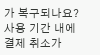가 복구되나요?
사용 기간 내에 결제 취소가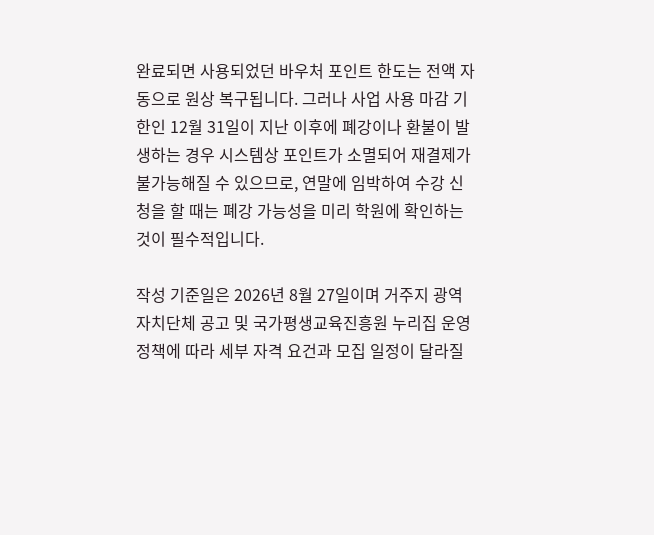완료되면 사용되었던 바우처 포인트 한도는 전액 자동으로 원상 복구됩니다. 그러나 사업 사용 마감 기한인 12월 31일이 지난 이후에 폐강이나 환불이 발생하는 경우 시스템상 포인트가 소멸되어 재결제가 불가능해질 수 있으므로, 연말에 임박하여 수강 신청을 할 때는 폐강 가능성을 미리 학원에 확인하는 것이 필수적입니다.

작성 기준일은 2026년 8월 27일이며 거주지 광역자치단체 공고 및 국가평생교육진흥원 누리집 운영 정책에 따라 세부 자격 요건과 모집 일정이 달라질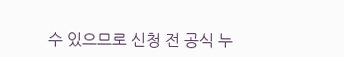수 있으므로 신청 전 공식 누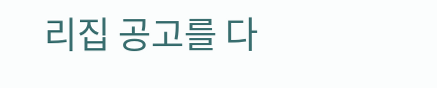리집 공고를 다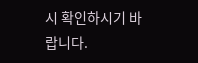시 확인하시기 바랍니다.